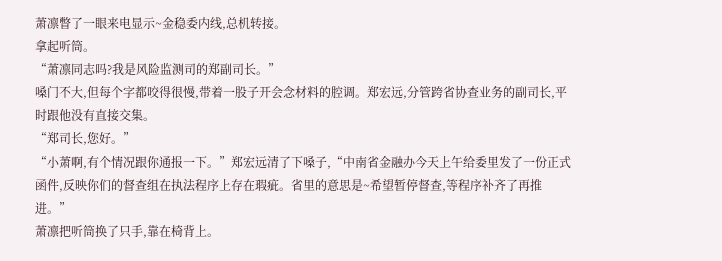萧凛瞥了一眼来电显示~金稳委内线,总机转接。
拿起听筒。
“萧凛同志吗?我是风险监测司的郑副司长。”
嗓门不大,但每个字都咬得很慢,带着一股子开会念材料的腔调。郑宏远,分管跨省协查业务的副司长,平时跟他没有直接交集。
“郑司长,您好。”
“小萧啊,有个情况跟你通报一下。”郑宏远清了下嗓子,“中南省金融办今天上午给委里发了一份正式函件,反映你们的督查组在执法程序上存在瑕疵。省里的意思是~希望暂停督查,等程序补齐了再推进。”
萧凛把听筒换了只手,靠在椅背上。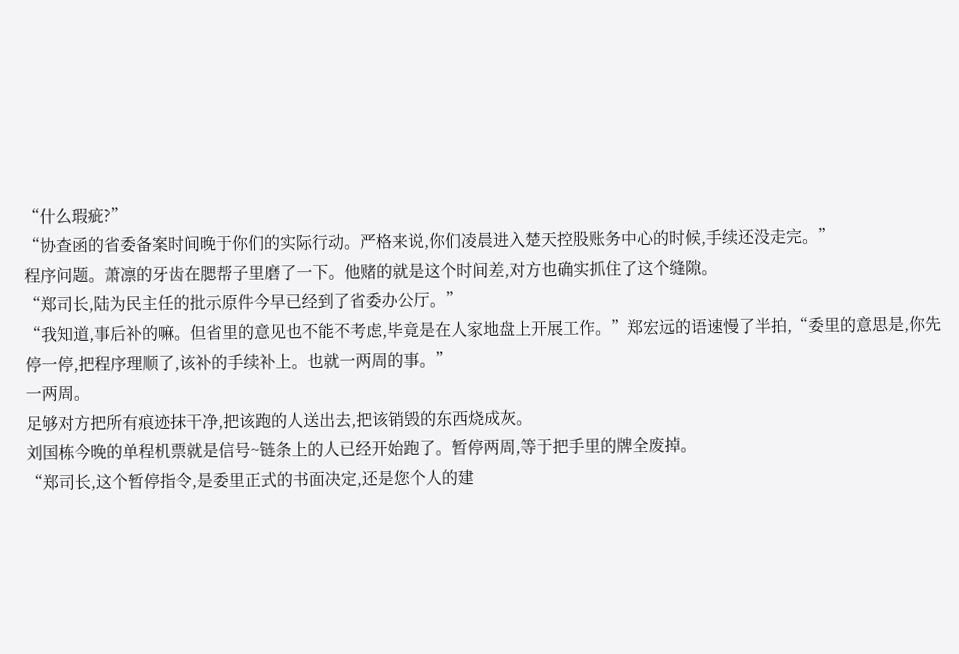“什么瑕疵?”
“协查函的省委备案时间晚于你们的实际行动。严格来说,你们凌晨进入楚天控股账务中心的时候,手续还没走完。”
程序问题。萧凛的牙齿在腮帮子里磨了一下。他赌的就是这个时间差,对方也确实抓住了这个缝隙。
“郑司长,陆为民主任的批示原件今早已经到了省委办公厅。”
“我知道,事后补的嘛。但省里的意见也不能不考虑,毕竟是在人家地盘上开展工作。”郑宏远的语速慢了半拍,“委里的意思是,你先停一停,把程序理顺了,该补的手续补上。也就一两周的事。”
一两周。
足够对方把所有痕迹抹干净,把该跑的人送出去,把该销毁的东西烧成灰。
刘国栋今晚的单程机票就是信号~链条上的人已经开始跑了。暂停两周,等于把手里的牌全废掉。
“郑司长,这个暂停指令,是委里正式的书面决定,还是您个人的建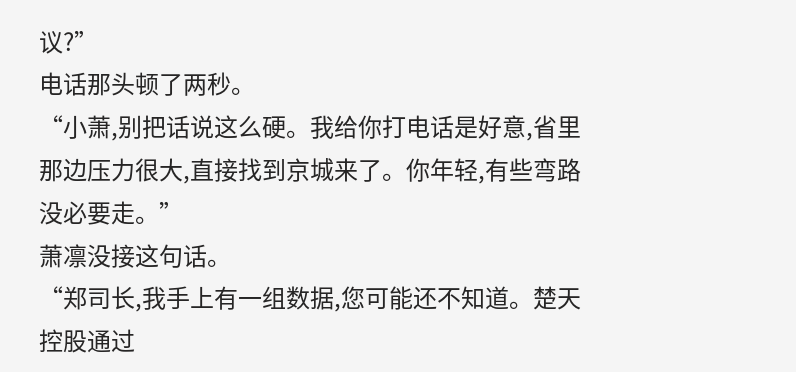议?”
电话那头顿了两秒。
“小萧,别把话说这么硬。我给你打电话是好意,省里那边压力很大,直接找到京城来了。你年轻,有些弯路没必要走。”
萧凛没接这句话。
“郑司长,我手上有一组数据,您可能还不知道。楚天控股通过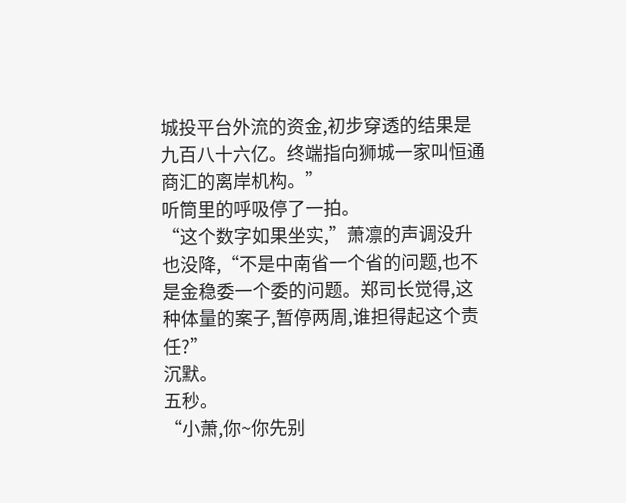城投平台外流的资金,初步穿透的结果是九百八十六亿。终端指向狮城一家叫恒通商汇的离岸机构。”
听筒里的呼吸停了一拍。
“这个数字如果坐实,”萧凛的声调没升也没降,“不是中南省一个省的问题,也不是金稳委一个委的问题。郑司长觉得,这种体量的案子,暂停两周,谁担得起这个责任?”
沉默。
五秒。
“小萧,你~你先别